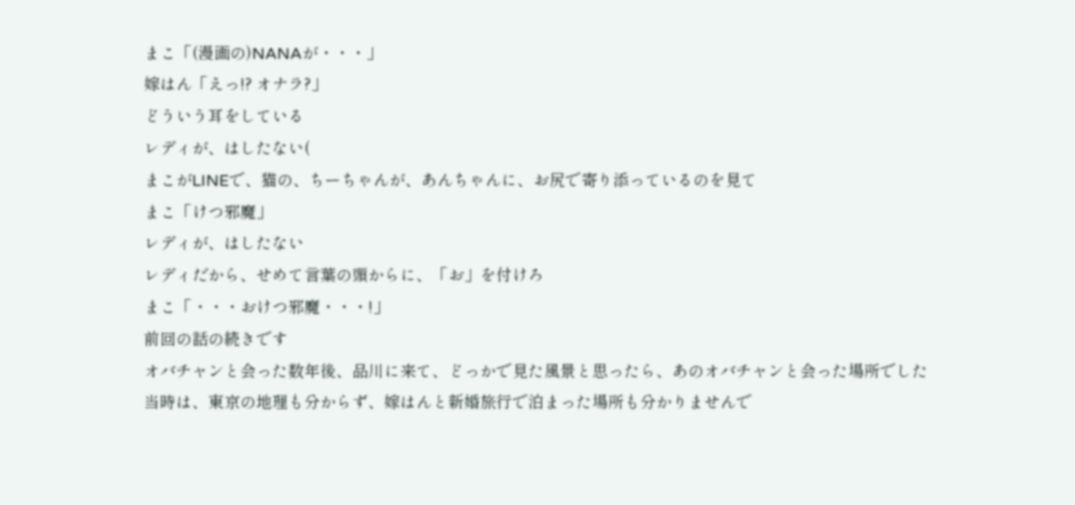まこ「(漫画の)NANAが・・・」
嫁はん「えっ!? オナラ?」
どういう耳をしている
レディが、はしたない(
まこがLINEで、猫の、ちーちゃんが、あんちゃんに、お尻で寄り添っているのを見て
まこ「けつ邪魔」
レディが、はしたない
レディだから、せめて言葉の頭からに、「お」を付けろ
まこ「・・・おけつ邪魔・・・!」
前回の話の続きです
オバチャンと会った数年後、品川に来て、どっかで見た風景と思ったら、あのオバチャンと会った場所でした
当時は、東京の地理も分からず、嫁はんと新婚旅行で泊まった場所も分かりませんで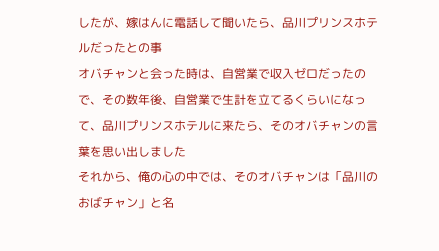したが、嫁はんに電話して聞いたら、品川プリンスホテルだったとの事
オバチャンと会った時は、自営業で収入ゼロだったので、その数年後、自営業で生計を立てるくらいになって、品川プリンスホテルに来たら、そのオバチャンの言葉を思い出しました
それから、俺の心の中では、そのオバチャンは「品川のおばチャン」と名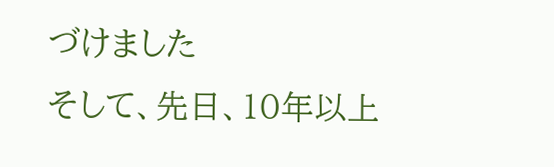づけました
そして、先日、10年以上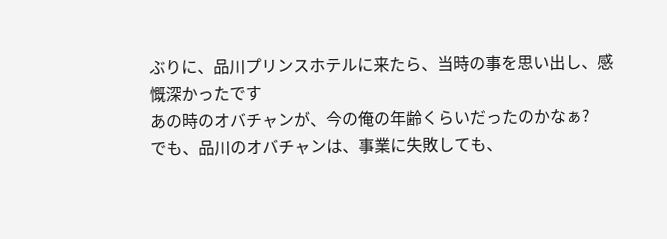ぶりに、品川プリンスホテルに来たら、当時の事を思い出し、感慨深かったです
あの時のオバチャンが、今の俺の年齢くらいだったのかなぁ?
でも、品川のオバチャンは、事業に失敗しても、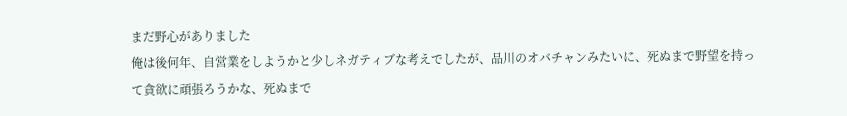まだ野心がありました
俺は後何年、自営業をしようかと少しネガティブな考えでしたが、品川のオバチャンみたいに、死ぬまで野望を持って貪欲に頑張ろうかな、死ぬまで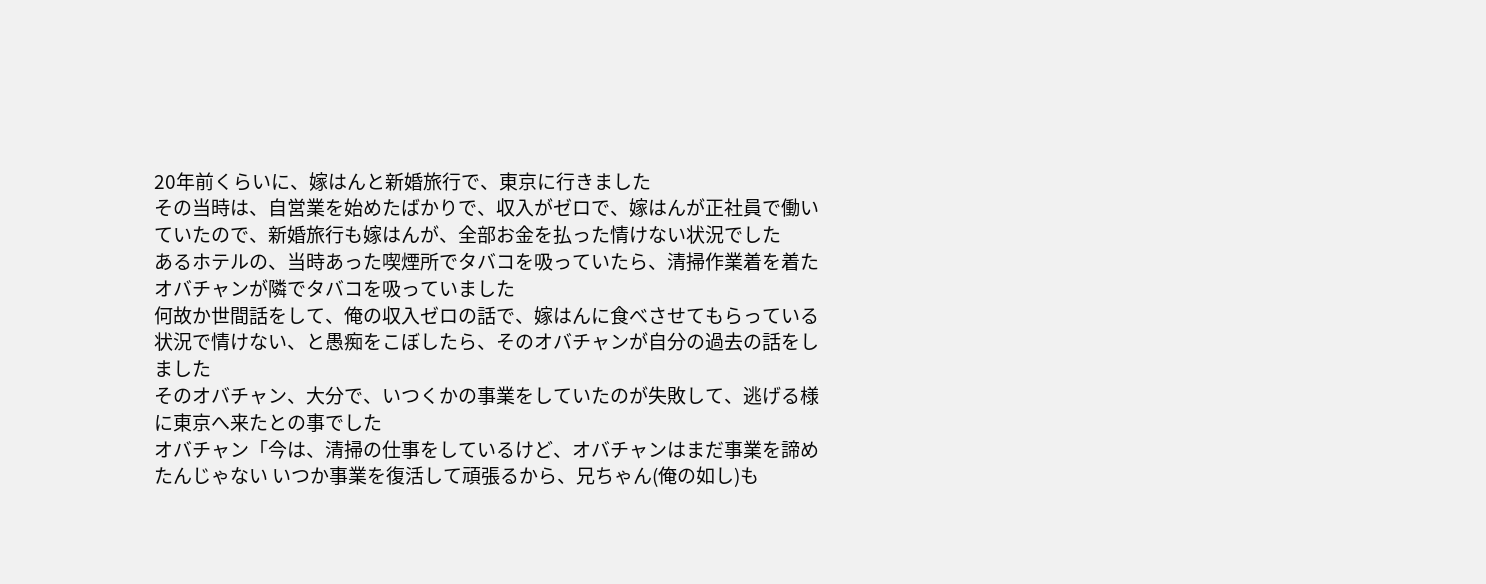20年前くらいに、嫁はんと新婚旅行で、東京に行きました
その当時は、自営業を始めたばかりで、収入がゼロで、嫁はんが正社員で働いていたので、新婚旅行も嫁はんが、全部お金を払った情けない状況でした
あるホテルの、当時あった喫煙所でタバコを吸っていたら、清掃作業着を着たオバチャンが隣でタバコを吸っていました
何故か世間話をして、俺の収入ゼロの話で、嫁はんに食べさせてもらっている状況で情けない、と愚痴をこぼしたら、そのオバチャンが自分の過去の話をしました
そのオバチャン、大分で、いつくかの事業をしていたのが失敗して、逃げる様に東京へ来たとの事でした
オバチャン「今は、清掃の仕事をしているけど、オバチャンはまだ事業を諦めたんじゃない いつか事業を復活して頑張るから、兄ちゃん(俺の如し)も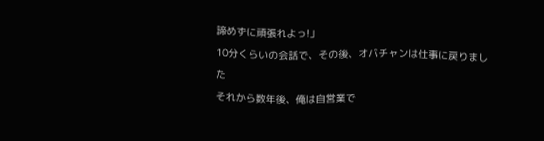諦めずに頑張れよっ!」
10分くらいの会話で、その後、オバチャンは仕事に戻りました
それから数年後、俺は自営業で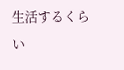生活するくらい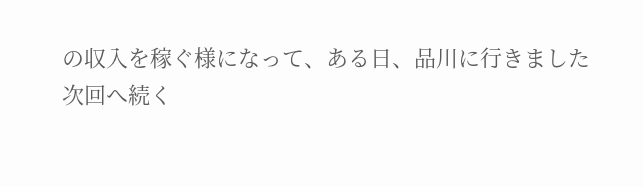の収入を稼ぐ様になって、ある日、品川に行きました
次回へ続く